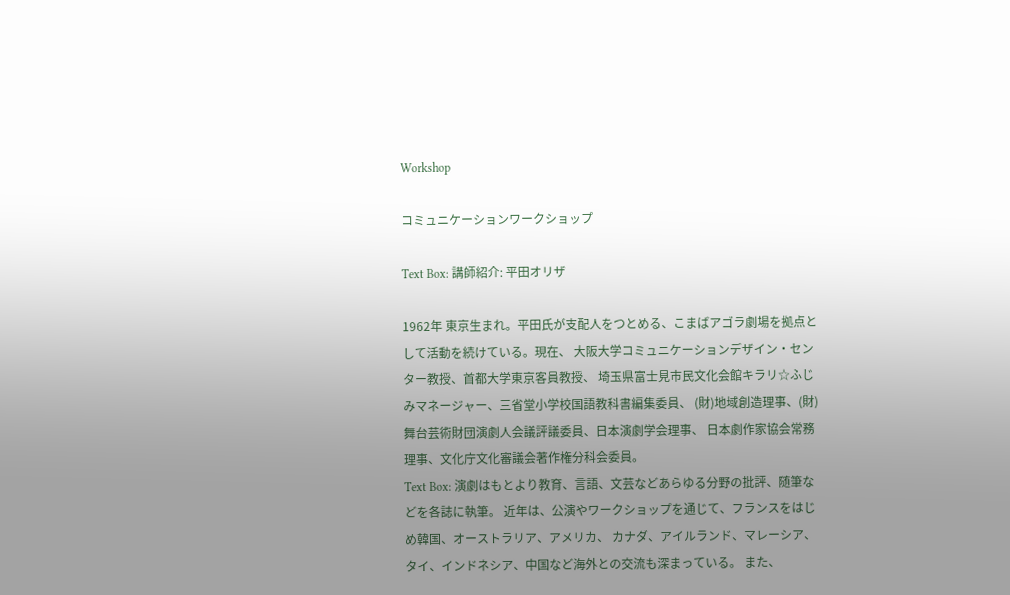Workshop

コミュニケーションワークショップ

Text Box: 講師紹介: 平田オリザ

1962年 東京生まれ。平田氏が支配人をつとめる、こまばアゴラ劇場を拠点として活動を続けている。現在、 大阪大学コミュニケーションデザイン・センター教授、首都大学東京客員教授、 埼玉県富士見市民文化会館キラリ☆ふじみマネージャー、三省堂小学校国語教科書編集委員、 (財)地域創造理事、(財)舞台芸術財団演劇人会議評議委員、日本演劇学会理事、 日本劇作家協会常務理事、文化庁文化審議会著作権分科会委員。
Text Box: 演劇はもとより教育、言語、文芸などあらゆる分野の批評、随筆などを各誌に執筆。 近年は、公演やワークショップを通じて、フランスをはじめ韓国、オーストラリア、アメリカ、 カナダ、アイルランド、マレーシア、タイ、インドネシア、中国など海外との交流も深まっている。 また、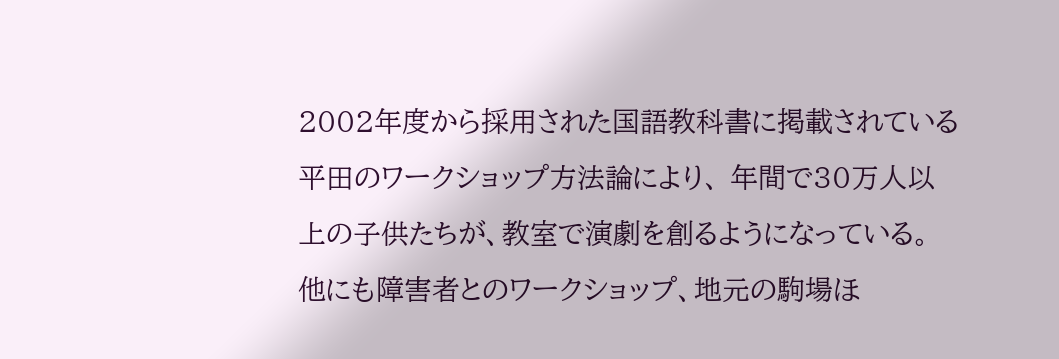2002年度から採用された国語教科書に掲載されている平田のワークショップ方法論により、 年間で30万人以上の子供たちが、教室で演劇を創るようになっている。 他にも障害者とのワークショップ、地元の駒場ほ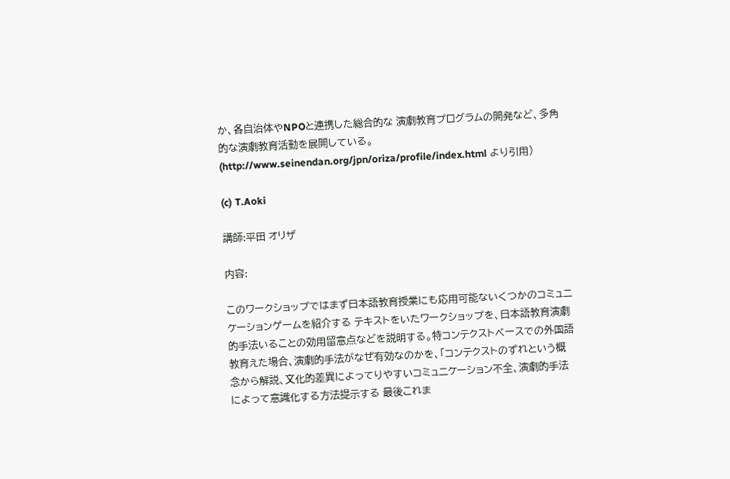か、各自治体やNPOと連携した総合的な 演劇教育プログラムの開発など、多角的な演劇教育活動を展開している。 (http://www.seinendan.org/jpn/oriza/profile/index.html より引用)

(c) T.Aoki

講師:平田 オリザ

内容:

このワークショップではまず日本語教育授業にも応用可能ないくつかのコミュニ ケーションゲームを紹介する テキストをいたワークショップを、日本語教育演劇的手法いることの効用留意点などを説明する。特コンテクストベースでの外国語教育えた場合、演劇的手法がなぜ有効なのかを、「コンテクストのずれという概念から解説、文化的差異によってりやすいコミュニケーション不全、演劇的手法によって意識化する方法提示する 最後これま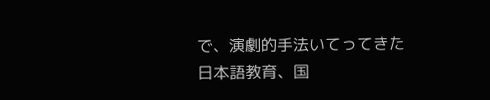で、演劇的手法いてってきた日本語教育、国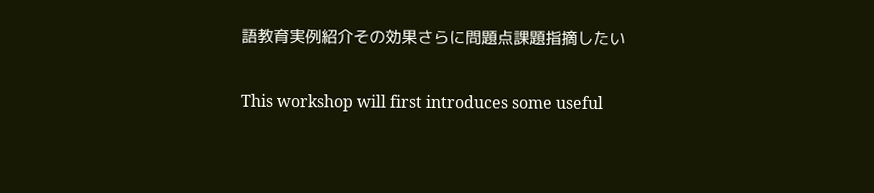語教育実例紹介その効果さらに問題点課題指摘したい

This workshop will first introduces some useful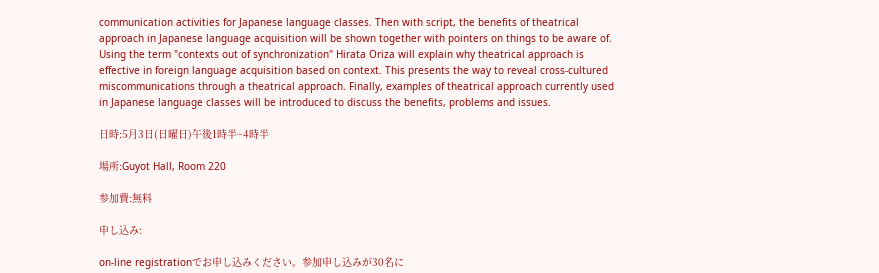communication activities for Japanese language classes. Then with script, the benefits of theatrical approach in Japanese language acquisition will be shown together with pointers on things to be aware of. Using the term "contexts out of synchronization" Hirata Oriza will explain why theatrical approach is effective in foreign language acquisition based on context. This presents the way to reveal cross-cultured miscommunications through a theatrical approach. Finally, examples of theatrical approach currently used in Japanese language classes will be introduced to discuss the benefits, problems and issues.

日時:5月3日(日曜日)午後1時半~4時半

場所:Guyot Hall, Room 220

参加費:無料

申し込み:

on-line registrationでお申し込みください。参加申し込みが30名に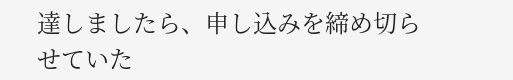達しましたら、申し込みを締め切らせていた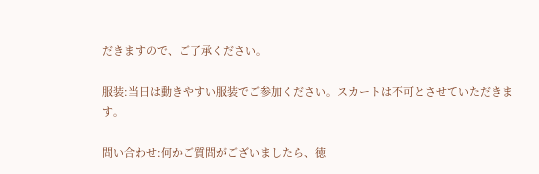だきますので、ご了承ください。

服装:当日は動きやすい服装でご参加ください。スカートは不可とさせていただきます。

問い合わせ:何かご質問がございましたら、徳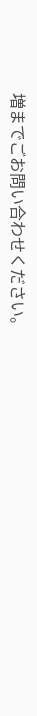増までごお問い合わせください。